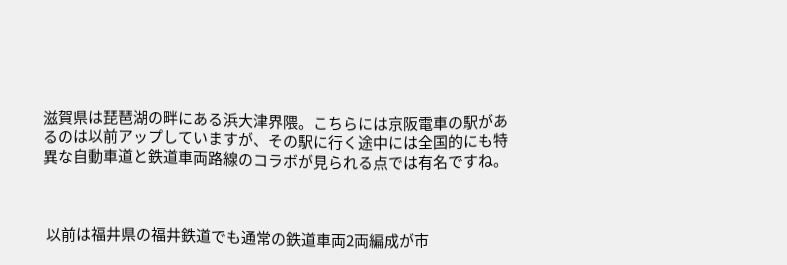滋賀県は琵琶湖の畔にある浜大津界隈。こちらには京阪電車の駅があるのは以前アップしていますが、その駅に行く途中には全国的にも特異な自動車道と鉄道車両路線のコラボが見られる点では有名ですね。



 以前は福井県の福井鉄道でも通常の鉄道車両2両編成が市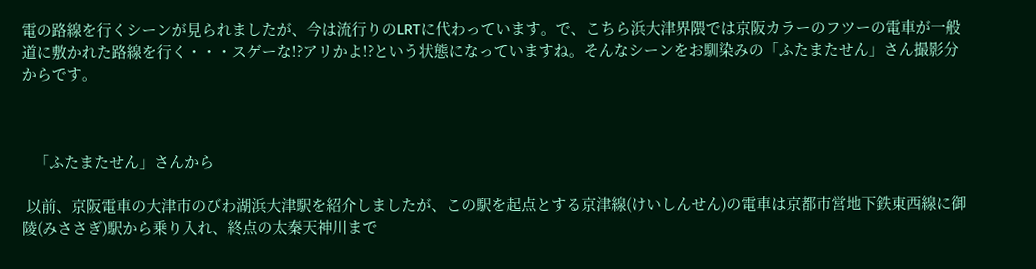電の路線を行くシーンが見られましたが、今は流行りのLRTに代わっています。で、こちら浜大津界隈では京阪カラーのフツーの電車が一般道に敷かれた路線を行く・・・スゲーな!?アリかよ!?という状態になっていますね。そんなシーンをお馴染みの「ふたまたせん」さん撮影分からです。



   「ふたまたせん」さんから

 以前、京阪電車の大津市のびわ湖浜大津駅を紹介しましたが、この駅を起点とする京津線(けいしんせん)の電車は京都市営地下鉄東西線に御陵(みささぎ)駅から乗り入れ、終点の太秦天神川まで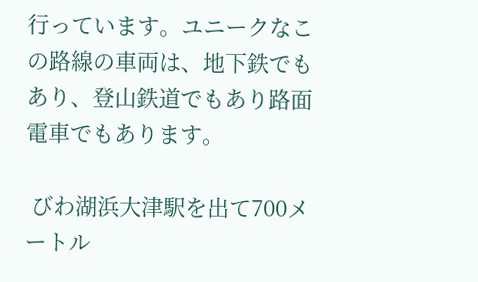行っています。ユニークなこの路線の車両は、地下鉄でもあり、登山鉄道でもあり路面電車でもあります。

 びわ湖浜大津駅を出て700メートル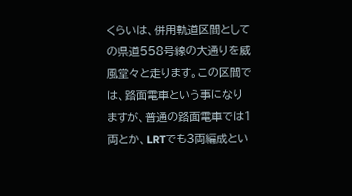くらいは、併用軌道区間としての県道558号線の大通りを威風堂々と走ります。この区間では、路面電車という事になりますが、普通の路面電車では1両とか、LRTでも3両編成とい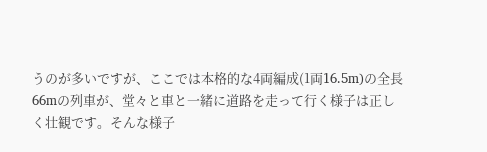うのが多いですが、ここでは本格的な4両編成(1両16.5m)の全長66mの列車が、堂々と車と一緒に道路を走って行く様子は正しく壮観です。そんな様子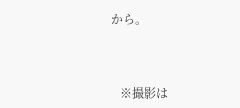から。



   ※撮影は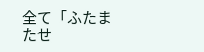全て「ふたまたせ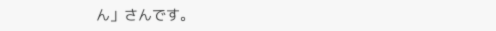ん」さんです。